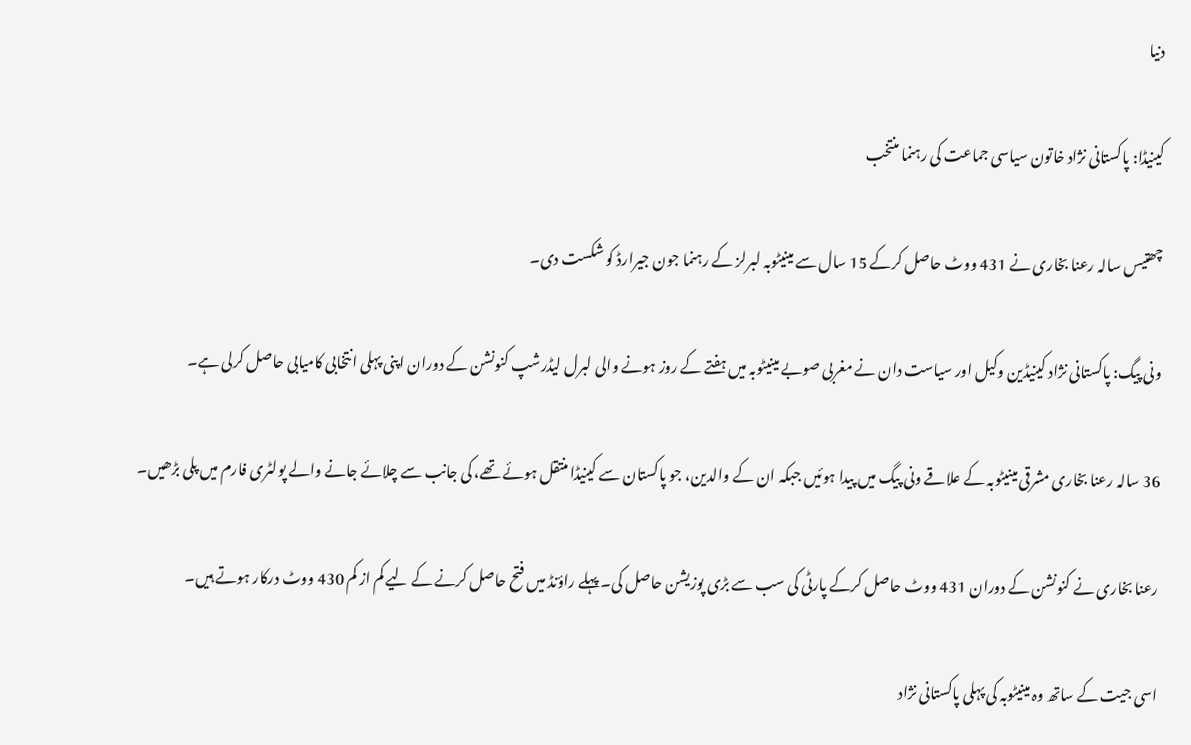دنیا

کینیڈا: پاکستانی نژاد خاتون سیاسی جماعت کی رہنما منتخب

چھتیس سالہ رعنا بخاری نے 431 ووٹ حاصل کرکے 15 سال سے مینیٹوبہ لبرلز کے رہنما جون جیرارڈ کو شکست دی۔

ونی پیگ: پاکستانی نژاد کینیڈین وکیل اور سیاست دان نے مغربی صوبے مینیٹوبہ میں ہفتے کے روز ہونے والی لبرل لیڈرشپ کنونشن کے دوران اپنی پہلی انتخابی کامیابی حاصل کرلی ہے۔

36 سالہ رعنا بخاری مشرقی مینیٹوبہ کے علاقے ونی پیگ میں پیدا ہوئیں جبکہ ان کے والدین، جو پاکستان سے کینیڈا منتقل ہوئے تھے، کی جانب سے چلائے جانے والے پولٹری فارم میں پلی بڑھیں۔

رعنا بخاری نے کنونشن کے دوران 431 ووٹ حاصل کرکے پارٹی کی سب سے بڑی پوزیشن حاصل کی۔ پہلے راؤنڈ میں فتح حاصل کرنے کے لیے کم از کم 430 ووٹ درکار ہوتے ہیں۔

اسی جیت کے ساتھ وہ مینیٹوبہ کی پہلی پاکستانی نژاد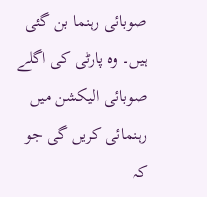صوبائی رہنما بن گئی ہیں۔ وہ پارٹی کی اگلے صوبائی الیکشن میں رہنمائی کریں گی جو کہ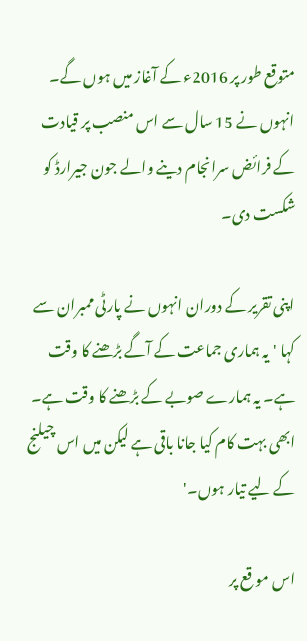متوقع طور پر 2016ء کے آغاز میں ہوں گے۔ انہوں نے 15 سال سے اس منصب پر قیادت کے فرائض سرانجام دینے والے جون جیرارڈ کو شکست دی۔

اپنی تقریر کے دوران انہوں نے پارٹی ممبران سے کہا 'یہ ہماری جماعت کے آگے بڑھنے کا وقت ہے۔ یہ ہمارے صوبے کے بڑھنے کا وقت ہے۔ ابھی بہت کام کیا جانا باقی ہے لیکن میں اس چیلنج کے لیے تیار ہوں۔'

اس مو قع پر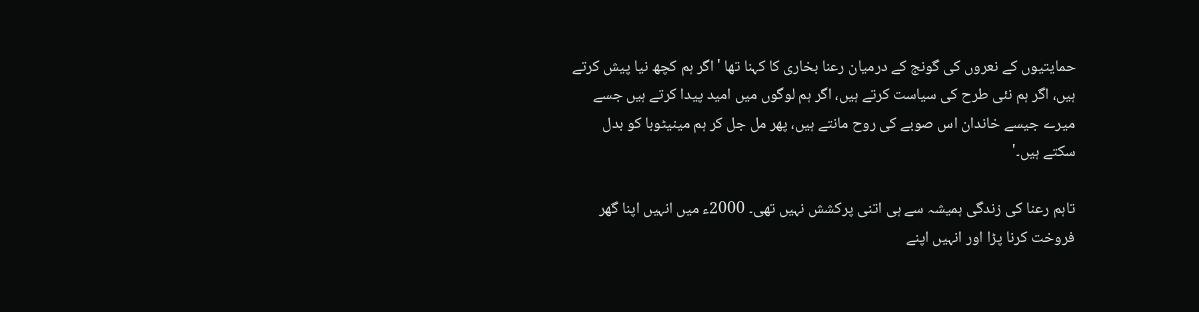حمایتیوں کے نعروں کی گونج کے درمیان رعنا بخاری کا کہنا تھا 'اگر ہم کچھ نیا پیش کرتے ہیں، اگر ہم نئی طرح کی سیاست کرتے ہیں، اگر ہم لوگوں میں امید پیدا کرتے ہیں جسے میرے جیسے خاندان اس صوبے کی روح مانتے ہیں، پھر مل جل کر ہم مینیٹوبا کو بدل سکتے ہیں۔'

تاہم رعنا کی زندگی ہمیشہ سے ہی اتنی پرکشش نہیں تھی۔ 2000ء میں انہیں اپنا گھر فروخت کرنا پڑا اور انہیں اپنے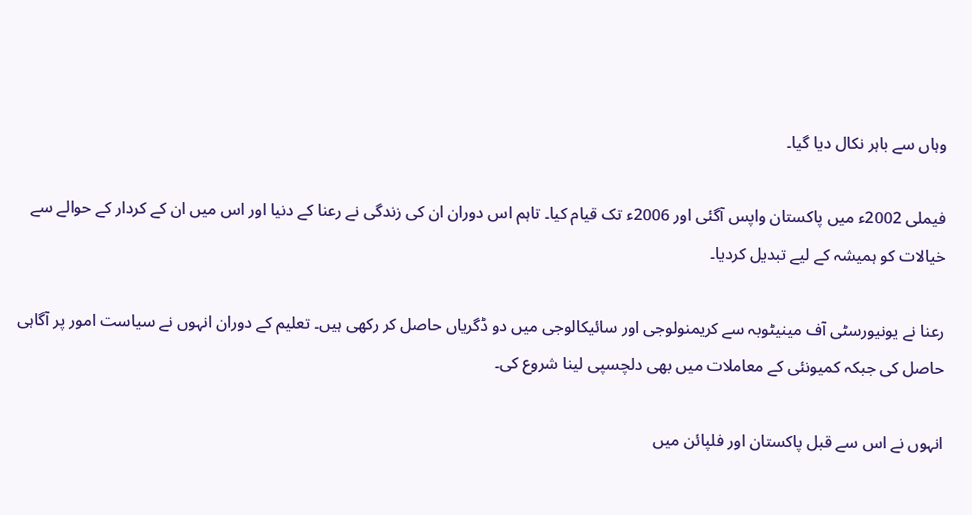وہاں سے باہر نکال دیا گیا۔

فیملی 2002ء میں پاکستان واپس آگئی اور 2006ء تک قیام کیا۔ تاہم اس دوران ان کی زندگی نے رعنا کے دنیا اور اس میں ان کے کردار کے حوالے سے خیالات کو ہمیشہ کے لیے تبدیل کردیا۔

رعنا نے یونیورسٹی آف مینیٹوبہ سے کریمنولوجی اور سائیکالوجی میں دو ڈگریاں حاصل کر رکھی ہیں۔ تعلیم کے دوران انہوں نے سیاست امور پر آگاہی حاصل کی جبکہ کمیونئی کے معاملات میں بھی دلچسپی لینا شروع کی۔

انہوں نے اس سے قبل پاکستان اور فلپائن میں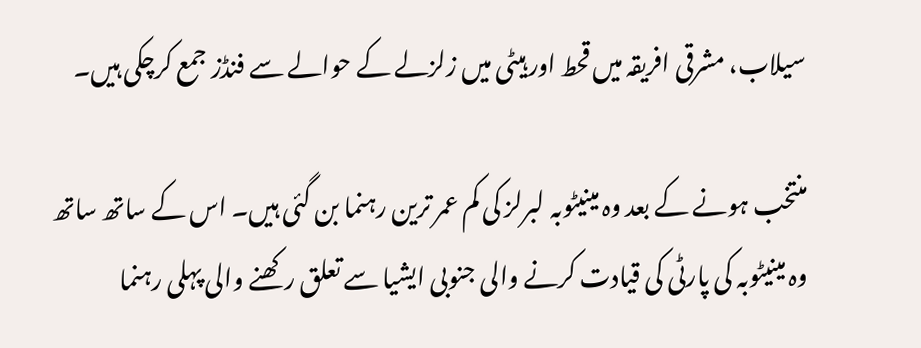سیلاب، مشرقی افریقہ میں قحط اور ہیٹی میں زلزلے کے حوالے سے فنڈز جمع کرچکی ہیں۔

منتخب ہونے کے بعد وہ مینیٹوبہ لبرلز کی کم عمر ترین رہنما بن گئی ہیں۔ اس کے ساتھ ساتھ وہ مینیٹوبہ کی پارٹی کی قیادت کرنے والی جنوبی ایشیا سے تعلق رکھنے والی پہلی رہنما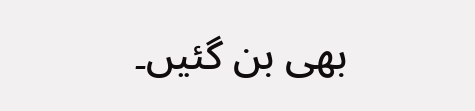بھی بن گئیں۔